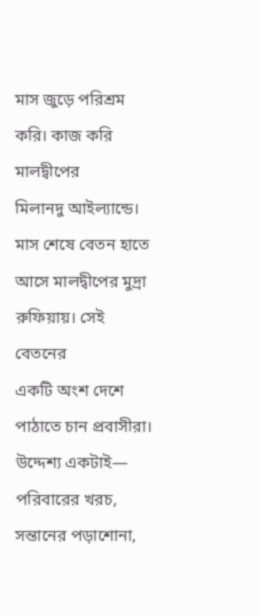মাস জুড়ে পরিশ্রম করি। কাজ করি মালদ্বীপের
মিলানদু আইল্যান্ডে। মাস শেষে বেতন হাতে আসে মালদ্বীপের মুদ্রা রুফিয়ায়। সেই বেতনের
একটি অংশ দেশে পাঠাতে চান প্রবাসীরা। উদ্দেশ্য একটাই— পরিবারের খরচ, সন্তানের পড়াশোনা,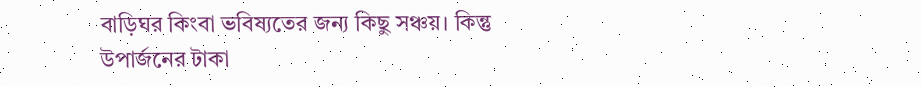বাড়িঘর কিংবা ভবিষ্যতের জন্য কিছু সঞ্চয়। কিন্তু উপার্জনের টাকা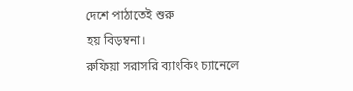দেশে পাঠাতেই শুরু
হয় বিড়ম্বনা।
রুফিয়া সরাসরি ব্যাংকিং চ্যানেলে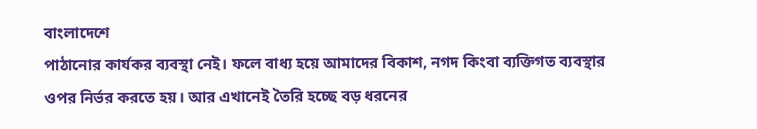বাংলাদেশে
পাঠানোর কার্যকর ব্যবস্থা নেই। ফলে বাধ্য হয়ে আমাদের বিকাশ, নগদ কিংবা ব্যক্তিগত ব্যবস্থার
ওপর নির্ভর করতে হয়। আর এখানেই তৈরি হচ্ছে বড় ধরনের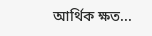আর্থিক ক্ষত...